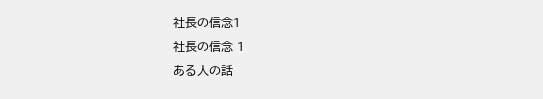社長の信念1
社長の信念 1
ある人の話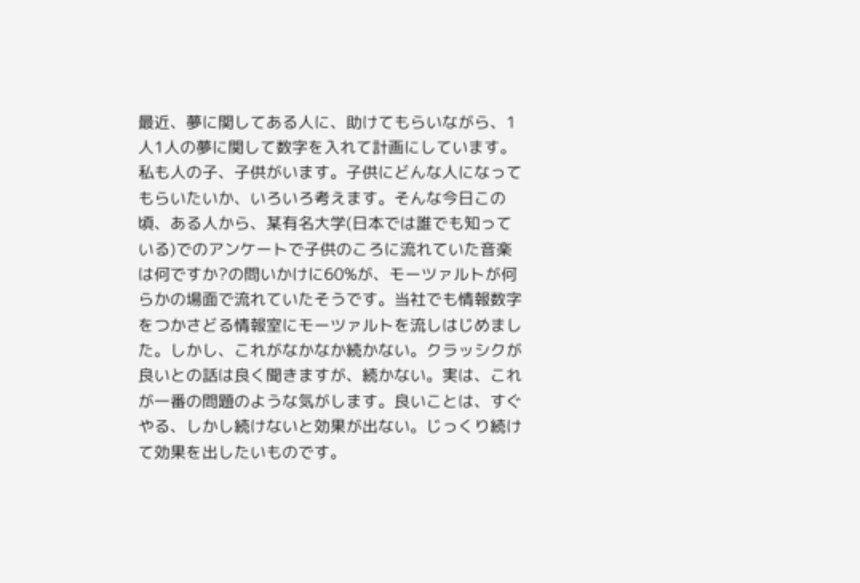最近、夢に関してある人に、助けてもらいながら、1人1人の夢に関して数字を入れて計画にしています。私も人の子、子供がいます。子供にどんな人になってもらいたいか、いろいろ考えます。そんな今日この頃、ある人から、某有名大学(日本では誰でも知っている)でのアンケートで子供のころに流れていた音楽は何ですか?の問いかけに60%が、モーツァルトが何らかの場面で流れていたそうです。当社でも情報数字をつかさどる情報室にモーツァルトを流しはじめました。しかし、これがなかなか続かない。クラッシクが良いとの話は良く聞きますが、続かない。実は、これが一番の問題のような気がします。良いことは、すぐやる、しかし続けないと効果が出ない。じっくり続けて効果を出したいものです。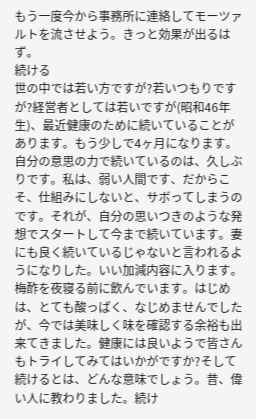もう一度今から事務所に連絡してモーツァルトを流させよう。きっと効果が出るはず。
続ける
世の中では若い方ですが?若いつもりですが?経営者としては若いですが(昭和46年生)、最近健康のために続いていることがあります。もう少しで4ヶ月になります。自分の意思の力で続いているのは、久しぶりです。私は、弱い人間です、だからこそ、仕組みにしないと、サボってしまうのです。それが、自分の思いつきのような発想でスタートして今まで続いています。妻にも良く続いているじゃないと言われるようになりした。いい加減内容に入ります。梅酢を夜寝る前に飲んでいます。はじめは、とても酸っぱく、なじめませんでしたが、今では美味しく味を確認する余裕も出来てきました。健康には良いようで皆さんもトライしてみてはいかがですか?そして続けるとは、どんな意味でしょう。昔、偉い人に教わりました。続け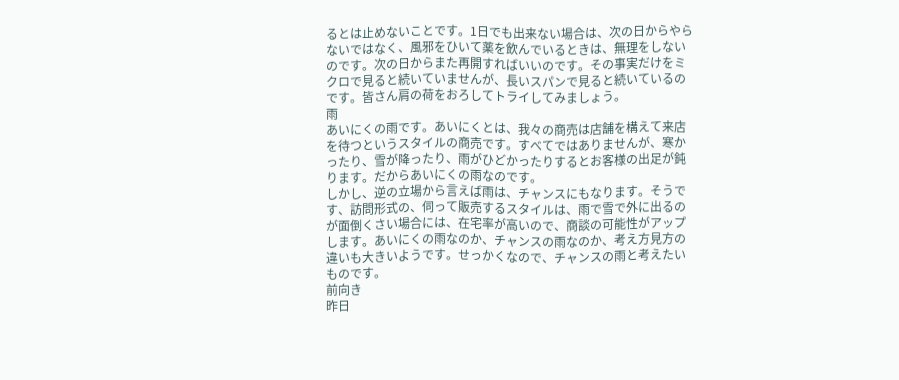るとは止めないことです。1日でも出来ない場合は、次の日からやらないではなく、風邪をひいて薬を飲んでいるときは、無理をしないのです。次の日からまた再開すればいいのです。その事実だけをミクロで見ると続いていませんが、長いスパンで見ると続いているのです。皆さん肩の荷をおろしてトライしてみましょう。
雨
あいにくの雨です。あいにくとは、我々の商売は店舗を構えて来店を待つというスタイルの商売です。すべてではありませんが、寒かったり、雪が降ったり、雨がひどかったりするとお客様の出足が鈍ります。だからあいにくの雨なのです。
しかし、逆の立場から言えば雨は、チャンスにもなります。そうです、訪問形式の、伺って販売するスタイルは、雨で雪で外に出るのが面倒くさい場合には、在宅率が高いので、商談の可能性がアップします。あいにくの雨なのか、チャンスの雨なのか、考え方見方の違いも大きいようです。せっかくなので、チャンスの雨と考えたいものです。
前向き
昨日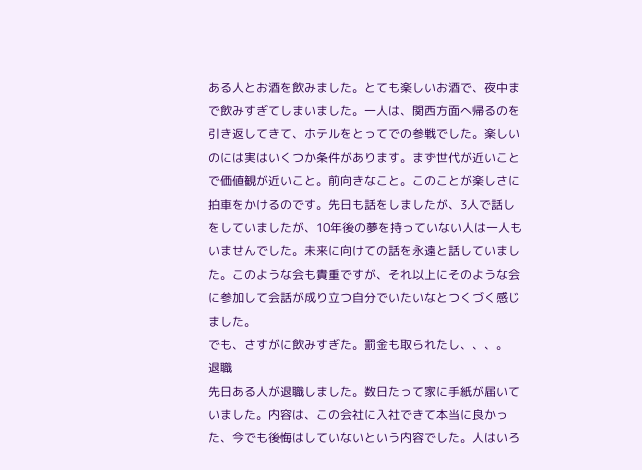ある人とお酒を飲みました。とても楽しいお酒で、夜中まで飲みすぎてしまいました。一人は、関西方面へ帰るのを引き返してきて、ホテルをとってでの参戦でした。楽しいのには実はいくつか条件があります。まず世代が近いことで価値観が近いこと。前向きなこと。このことが楽しさに拍車をかけるのです。先日も話をしましたが、3人で話しをしていましたが、10年後の夢を持っていない人は一人もいませんでした。未来に向けての話を永遠と話していました。このような会も貴重ですが、それ以上にそのような会に参加して会話が成り立つ自分でいたいなとつくづく感じました。
でも、さすがに飲みすぎた。罰金も取られたし、、、。
退職
先日ある人が退職しました。数日たって家に手紙が届いていました。内容は、この会社に入社できて本当に良かった、今でも後悔はしていないという内容でした。人はいろ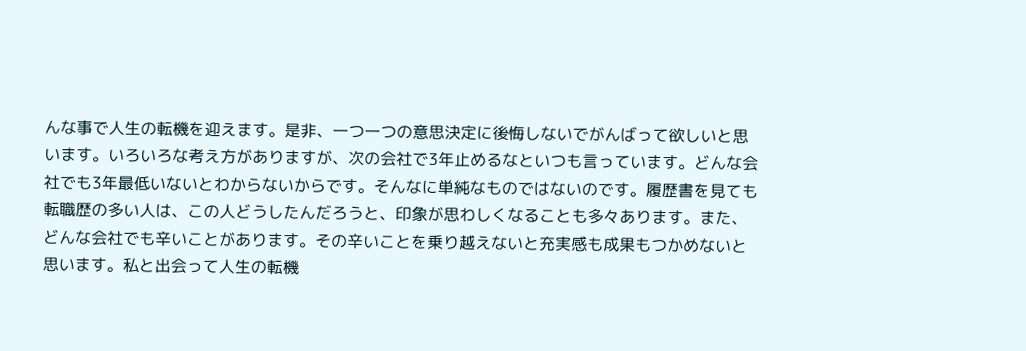んな事で人生の転機を迎えます。是非、一つ一つの意思決定に後悔しないでがんばって欲しいと思います。いろいろな考え方がありますが、次の会社で3年止めるなといつも言っています。どんな会社でも3年最低いないとわからないからです。そんなに単純なものではないのです。履歴書を見ても転職歴の多い人は、この人どうしたんだろうと、印象が思わしくなることも多々あります。また、どんな会社でも辛いことがあります。その辛いことを乗り越えないと充実感も成果もつかめないと思います。私と出会って人生の転機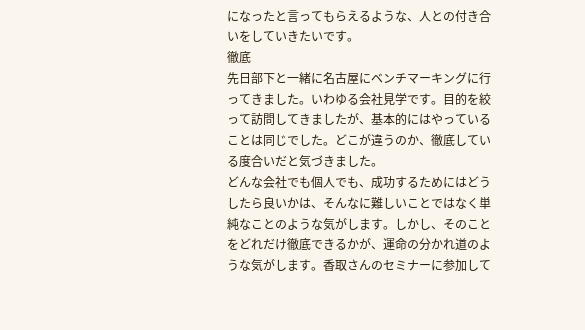になったと言ってもらえるような、人との付き合いをしていきたいです。
徹底
先日部下と一緒に名古屋にベンチマーキングに行ってきました。いわゆる会社見学です。目的を絞って訪問してきましたが、基本的にはやっていることは同じでした。どこが違うのか、徹底している度合いだと気づきました。
どんな会社でも個人でも、成功するためにはどうしたら良いかは、そんなに難しいことではなく単純なことのような気がします。しかし、そのことをどれだけ徹底できるかが、運命の分かれ道のような気がします。香取さんのセミナーに参加して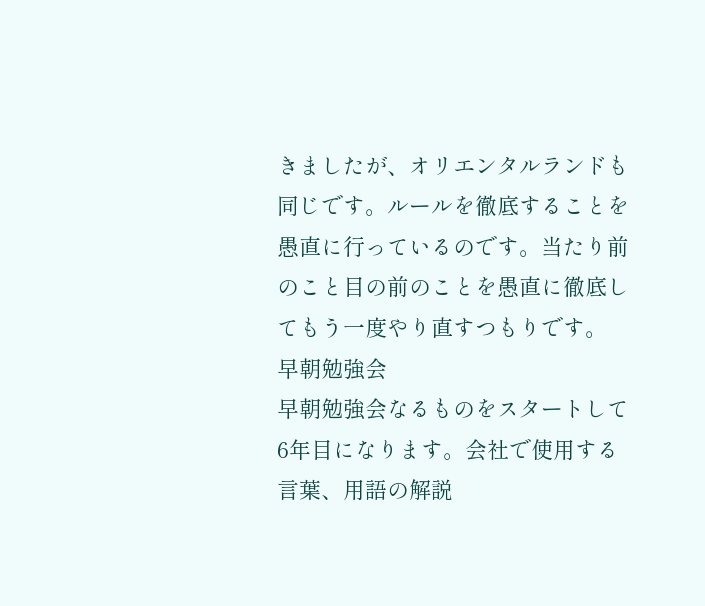きましたが、オリエンタルランドも同じです。ルールを徹底することを愚直に行っているのです。当たり前のこと目の前のことを愚直に徹底してもう一度やり直すつもりです。
早朝勉強会
早朝勉強会なるものをスタートして6年目になります。会社で使用する言葉、用語の解説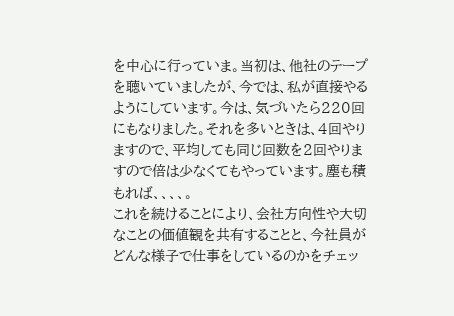を中心に行っていま。当初は、他社のテープを聴いていましたが、今では、私が直接やるようにしています。今は、気づいたら220回にもなりました。それを多いときは、4回やりますので、平均しても同じ回数を2回やりますので倍は少なくてもやっています。塵も積もれば、、、、。
これを続けることにより、会社方向性や大切なことの価値観を共有することと、今社員がどんな様子で仕事をしているのかをチェッ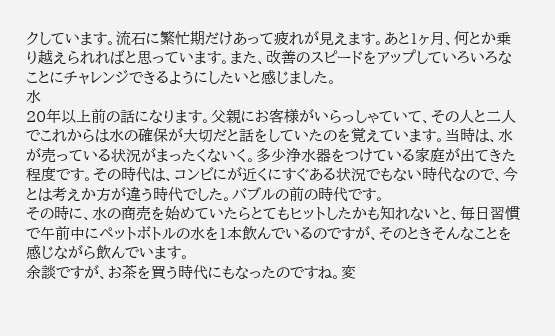クしています。流石に繁忙期だけあって疲れが見えます。あと1ヶ月、何とか乗り越えられればと思っています。また、改善のスピードをアップしていろいろなことにチャレンジできるようにしたいと感じました。
水
20年以上前の話になります。父親にお客様がいらっしゃていて、その人と二人でこれからは水の確保が大切だと話をしていたのを覚えています。当時は、水が売っている状況がまったくないく。多少浄水器をつけている家庭が出てきた程度です。その時代は、コンビにが近くにすぐある状況でもない時代なので、今とは考えか方が違う時代でした。バブルの前の時代です。
その時に、水の商売を始めていたらとてもヒットしたかも知れないと、毎日習慣で午前中にペットボトルの水を1本飲んでいるのですが、そのときそんなことを感じながら飲んでいます。
余談ですが、お茶を買う時代にもなったのですね。変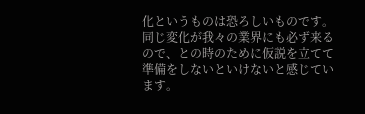化というものは恐ろしいものです。同じ変化が我々の業界にも必ず来るので、との時のために仮説を立てて準備をしないといけないと感じています。